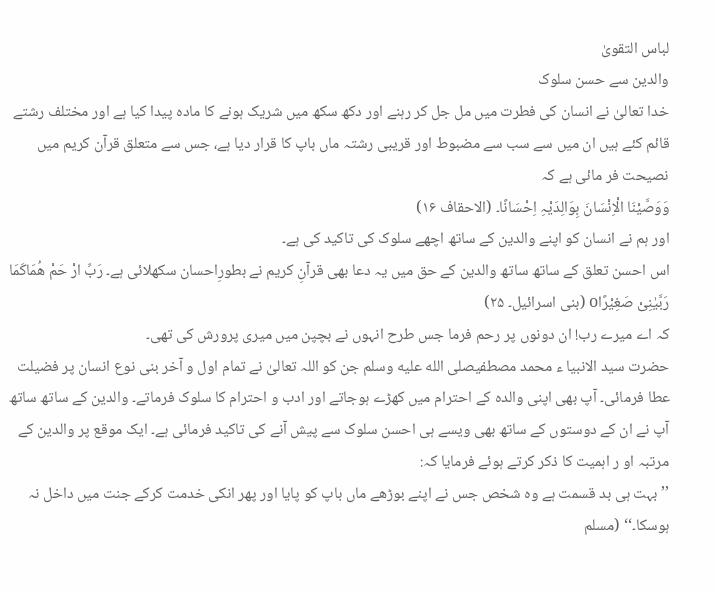لباس التقویٰ
والدین سے حسن سلوک
خدا تعالیٰ نے انسان کی فطرت میں مل جل کر رہنے اور دکھ سکھ میں شریک ہونے کا مادہ پیدا کیا ہے اور مختلف رشتے قائم کئے ہیں ان میں سے سب سے مضبوط اور قریبی رشتہ ماں باپ کا قرار دیا ہے، جس سے متعلق قرآن کریم میں نصیحت فر مائی ہے کہ
وَوَصَّیْنَا الْاِنْسَانَ بِوَالِدَیْہِ اِحْسَانًا۔ (الاحقاف ۱۶)
اور ہم نے انسان کو اپنے والدین کے ساتھ اچھے سلوک کی تاکید کی ہے۔
اس احسن تعلق کے ساتھ ساتھ والدین کے حق میں یہ دعا بھی قرآنِ کریم نے بطورِاحسان سکھلائی ہے۔ رَبِّ ارْ حَمْ ھُمَاکَمَا رَبَّیٰنِیْ صَغِیْرًاo (بنی اسرائیل۔ ۲۵)
کہ اے میرے رب! ان دونوں پر رحم فرما جس طرح انہوں نے بچپن میں میری پرورش کی تھی۔
حضرت سید الانبیا ء محمد مصطفیصلى الله عليه وسلم جن کو اللہ تعالیٰ نے تمام اول و آخر بنی نوع انسان پر فضیلت عطا فرمائی۔ آپ بھی اپنی والدہ کے احترام میں کھڑے ہوجاتے اور ادب و احترام کا سلوک فرماتے۔ والدین کے ساتھ ساتھ آپ نے ان کے دوستوں کے ساتھ بھی ویسے ہی احسن سلوک سے پیش آنے کی تاکید فرمائی ہے۔ ایک موقع پر والدین کے مرتبہ او ر اہمیت کا ذکر کرتے ہوئے فرمایا کہ:
’’بہت ہی بد قسمت ہے وہ شخص جس نے اپنے بوڑھے ماں باپ کو پایا اور پھر انکی خدمت کرکے جنت میں داخل نہ ہوسکا۔‘‘ (مسلم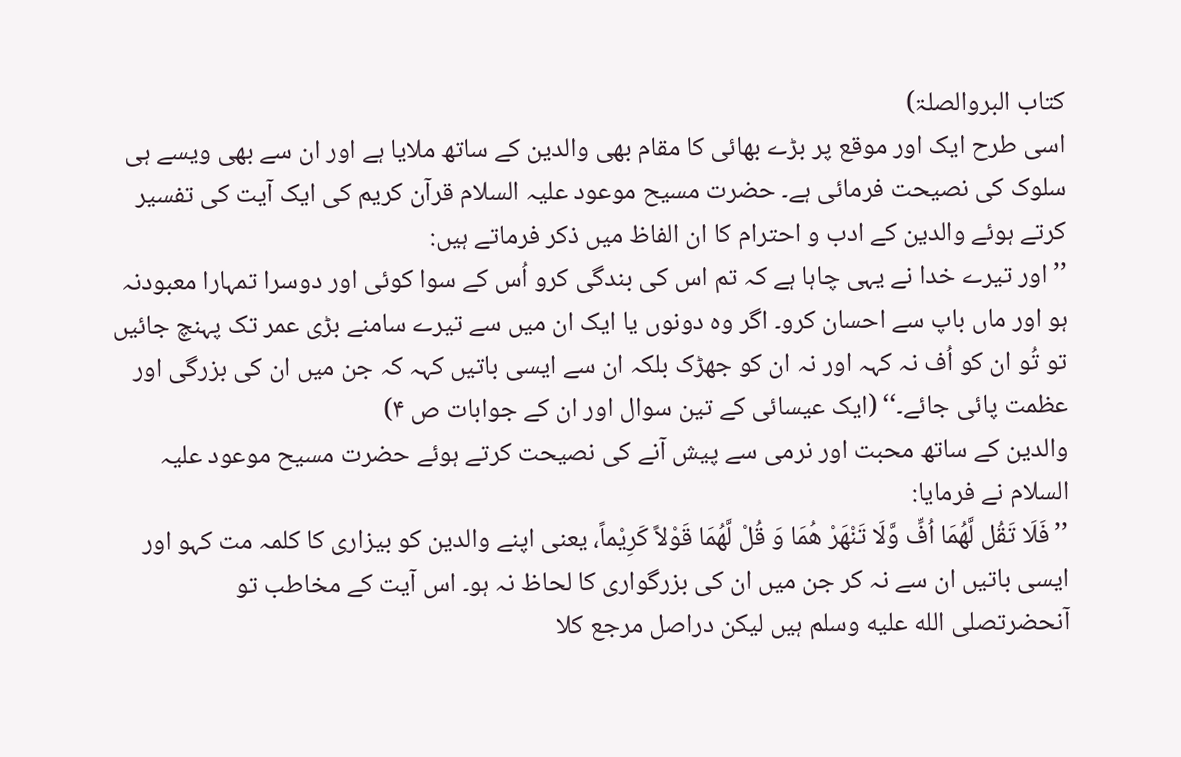کتاب البروالصلۃ)
اسی طرح ایک اور موقع پر بڑے بھائی کا مقام بھی والدین کے ساتھ ملایا ہے اور ان سے بھی ویسے ہی سلوک کی نصیحت فرمائی ہے۔ حضرت مسیح موعود علیہ السلام قرآن کریم کی ایک آیت کی تفسیر کرتے ہوئے والدین کے ادب و احترام کا ان الفاظ میں ذکر فرماتے ہیں:
’’اور تیرے خدا نے یہی چاہا ہے کہ تم اس کی بندگی کرو اُس کے سوا کوئی اور دوسرا تمہارا معبودنہ ہو اور ماں باپ سے احسان کرو۔ اگر وہ دونوں یا ایک ان میں سے تیرے سامنے بڑی عمر تک پہنچ جائیں تو تُو ان کو اُف نہ کہہ اور نہ ان کو جھڑک بلکہ ان سے ایسی باتیں کہہ کہ جن میں ان کی بزرگی اور عظمت پائی جائے۔‘‘ (ایک عیسائی کے تین سوال اور ان کے جوابات ص ۴)
والدین کے ساتھ محبت اور نرمی سے پیش آنے کی نصیحت کرتے ہوئے حضرت مسیح موعود علیہ السلام نے فرمایا:
’’فَلَا تَقُل لَّھُمَا اُفِّ وَّلَا تَنْھَرْ ھُمَا وَ قُلْ لَّھُمَا قَوْلاً کَرِیْماً، یعنی اپنے والدین کو بیزاری کا کلمہ مت کہو اور ایسی باتیں ان سے نہ کر جن میں ان کی بزرگواری کا لحاظ نہ ہو۔ اس آیت کے مخاطب تو آنحضرتصلى الله عليه وسلم ہیں لیکن دراصل مرجع کلا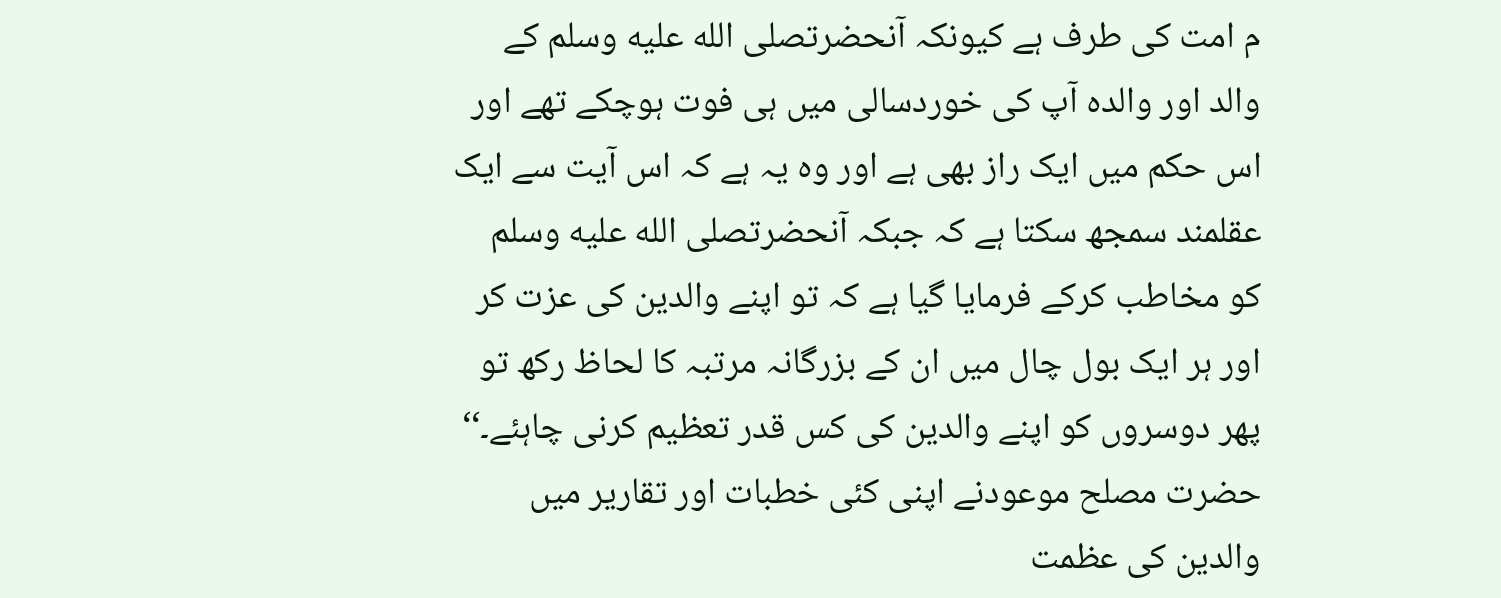م امت کی طرف ہے کیونکہ آنحضرتصلى الله عليه وسلم کے والد اور والدہ آپ کی خوردسالی میں ہی فوت ہوچکے تھے اور اس حکم میں ایک راز بھی ہے اور وہ یہ ہے کہ اس آیت سے ایک عقلمند سمجھ سکتا ہے کہ جبکہ آنحضرتصلى الله عليه وسلم کو مخاطب کرکے فرمایا گیا ہے کہ تو اپنے والدین کی عزت کر اور ہر ایک بول چال میں ان کے بزرگانہ مرتبہ کا لحاظ رکھ تو پھر دوسروں کو اپنے والدین کی کس قدر تعظیم کرنی چاہئے۔‘‘
حضرت مصلح موعودنے اپنی کئی خطبات اور تقاریر میں والدین کی عظمت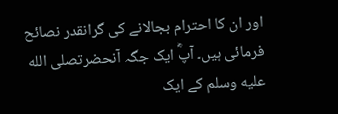اور ان کا احترام بجالانے کی گرانقدر نصائح فرمائی ہیں۔ آپؓ ایک جگہ آنحضرتصلى الله عليه وسلم کے ایک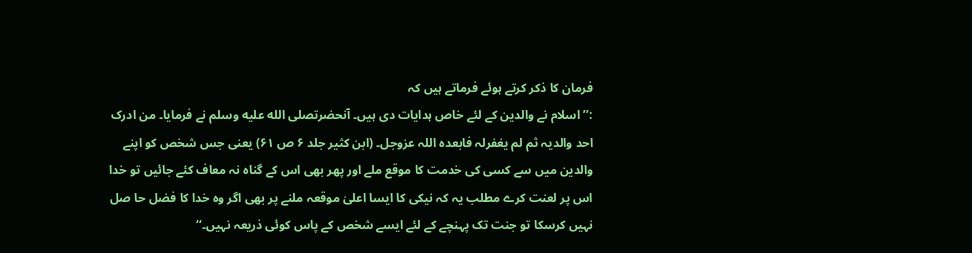فرمان کا ذکر کرتے ہوئے فرماتے ہیں کہ
:’’اسلام نے والدین کے لئے خاص ہدایات دی ہیں۔ آنحضرتصلى الله عليه وسلم نے فرمایا۔ من ادرک احد والدیہ ثم لم یغفرلہ فابعدہ اللہ عزوجل۔ (ابن کثیر جلد ۶ ص ۶۱) یعنی جس شخص کو اپنے والدین میں سے کسی کی خدمت کا موقع ملے اور پھر بھی اس کے گناہ نہ معاف کئے جائیں تو خدا اس پر لعنت کرے مطلب یہ کہ نیکی کا ایسا اعلیٰ موقعہ ملنے پر بھی اگر وہ خدا کا فضل حا صل نہیں کرسکا تو جنت تک پہنچے کے لئے ایسے شخص کے پاس کوئی ذریعہ نہیں۔‘‘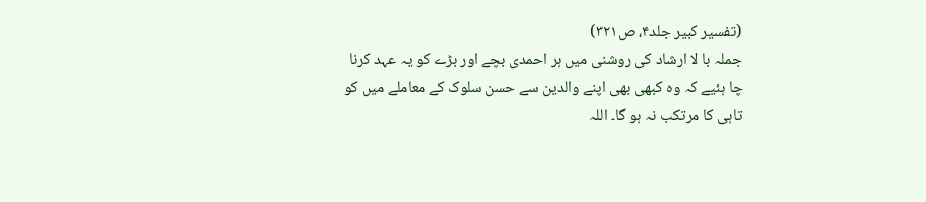(تفسیر کبیر جلد۴، ص۳۲۱)
جملہ با لا ارشاد کی روشنی میں ہر احمدی بچے اور بڑے کو یہ عہد کرنا چا ہئیے کہ وہ کبھی بھی اپنے والدین سے حسن سلوک کے معاملے میں کو تاہی کا مرتکب نہ ہو گا۔ اللہ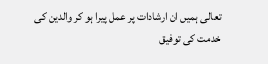تعالی ہمیں ان ارشادات پر عمل پیرا ہو کر والدین کی خدمت کی توفیق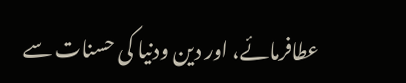عطافرمائے، اور دین ودنیا کی حسنات سے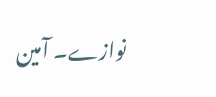نوازے۔ آمین